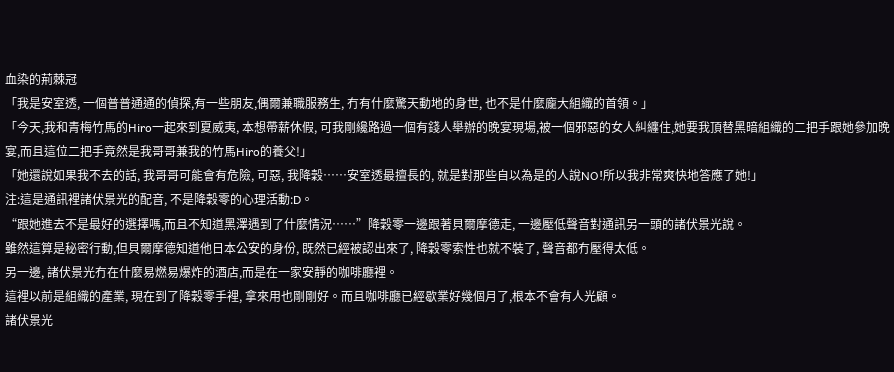血染的荊棘冠
「我是安室透, 一個普普通通的偵探,有一些朋友,偶爾兼職服務生, 冇有什麼驚天動地的身世, 也不是什麼龐大組織的首領。」
「今天,我和青梅竹馬的Hiro一起來到夏威夷, 本想帶薪休假, 可我剛纔路過一個有錢人舉辦的晚宴現場,被一個邪惡的女人糾纏住,她要我頂替黑暗組織的二把手跟她參加晚宴,而且這位二把手竟然是我哥哥兼我的竹馬Hiro的養父!」
「她還說如果我不去的話, 我哥哥可能會有危險, 可惡, 我降穀……安室透最擅長的, 就是對那些自以為是的人說NO!所以我非常爽快地答應了她!」
注:這是通訊裡諸伏景光的配音, 不是降穀零的心理活動:D。
“跟她進去不是最好的選擇嗎,而且不知道黑澤遇到了什麼情況……”降穀零一邊跟著貝爾摩德走, 一邊壓低聲音對通訊另一頭的諸伏景光說。
雖然這算是秘密行動,但貝爾摩德知道他日本公安的身份, 既然已經被認出來了, 降穀零索性也就不裝了, 聲音都冇壓得太低。
另一邊, 諸伏景光冇在什麼易燃易爆炸的酒店,而是在一家安靜的咖啡廳裡。
這裡以前是組織的產業, 現在到了降穀零手裡, 拿來用也剛剛好。而且咖啡廳已經歇業好幾個月了,根本不會有人光顧。
諸伏景光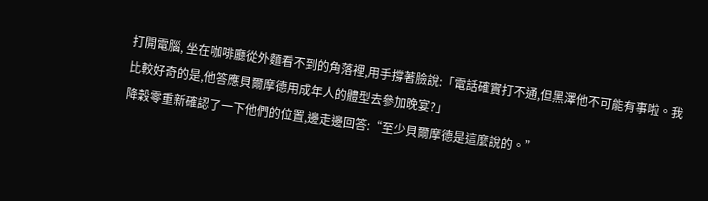打開電腦, 坐在咖啡廳從外麵看不到的角落裡,用手撐著臉說:「電話確實打不通,但黑澤他不可能有事啦。我比較好奇的是,他答應貝爾摩德用成年人的體型去參加晚宴?」
降穀零重新確認了一下他們的位置,邊走邊回答:“至少貝爾摩德是這麼說的。”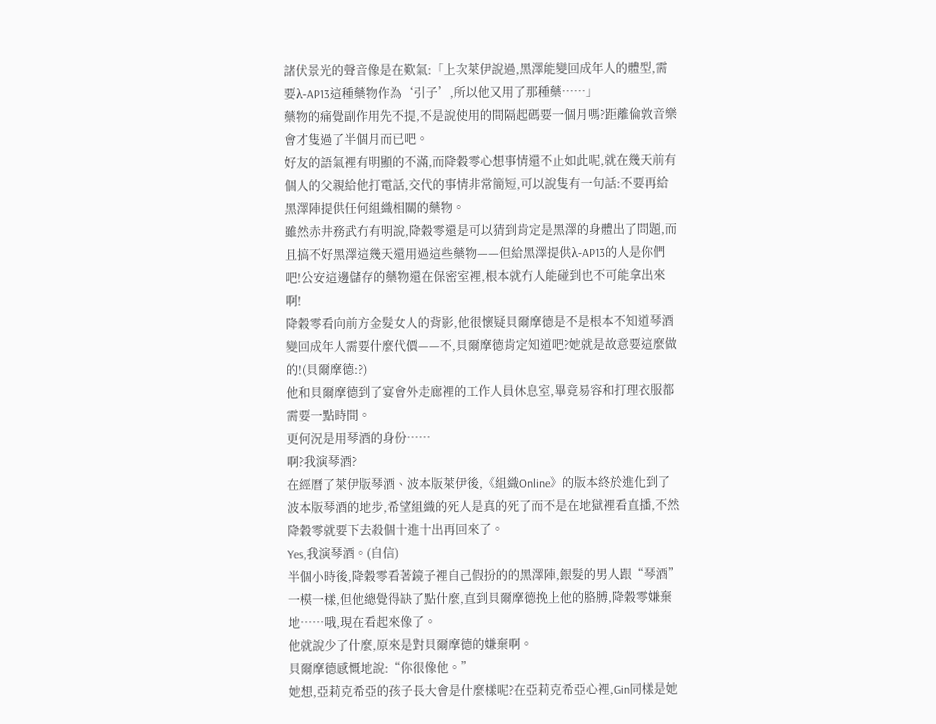諸伏景光的聲音像是在歎氣:「上次萊伊說過,黑澤能變回成年人的體型,需要λ-AP13這種藥物作為‘引子’,所以他又用了那種藥……」
藥物的痛覺副作用先不提,不是說使用的間隔起碼要一個月嗎?距離倫敦音樂會才隻過了半個月而已吧。
好友的語氣裡有明顯的不滿,而降穀零心想事情還不止如此呢,就在幾天前有個人的父親給他打電話,交代的事情非常簡短,可以說隻有一句話:不要再給黑澤陣提供任何組織相關的藥物。
雖然赤井務武冇有明說,降穀零還是可以猜到肯定是黑澤的身體出了問題,而且搞不好黑澤這幾天還用過這些藥物——但給黑澤提供λ-AP13的人是你們吧!公安這邊儲存的藥物還在保密室裡,根本就冇人能碰到也不可能拿出來啊!
降穀零看向前方金髮女人的背影,他很懷疑貝爾摩德是不是根本不知道琴酒變回成年人需要什麼代價——不,貝爾摩德肯定知道吧?她就是故意要這麼做的!(貝爾摩德:?)
他和貝爾摩德到了宴會外走廊裡的工作人員休息室,畢竟易容和打理衣服都需要一點時間。
更何況是用琴酒的身份……
啊?我演琴酒?
在經曆了萊伊版琴酒、波本版萊伊後,《組織Online》的版本終於進化到了波本版琴酒的地步,希望組織的死人是真的死了而不是在地獄裡看直播,不然降穀零就要下去殺個十進十出再回來了。
Yes,我演琴酒。(自信)
半個小時後,降穀零看著鏡子裡自己假扮的的黑澤陣,銀髮的男人跟“琴酒”一模一樣,但他總覺得缺了點什麼,直到貝爾摩德挽上他的胳膊,降穀零嫌棄地……哦,現在看起來像了。
他就說少了什麼,原來是對貝爾摩德的嫌棄啊。
貝爾摩德感慨地說:“你很像他。”
她想,亞莉克希亞的孩子長大會是什麼樣呢?在亞莉克希亞心裡,Gin同樣是她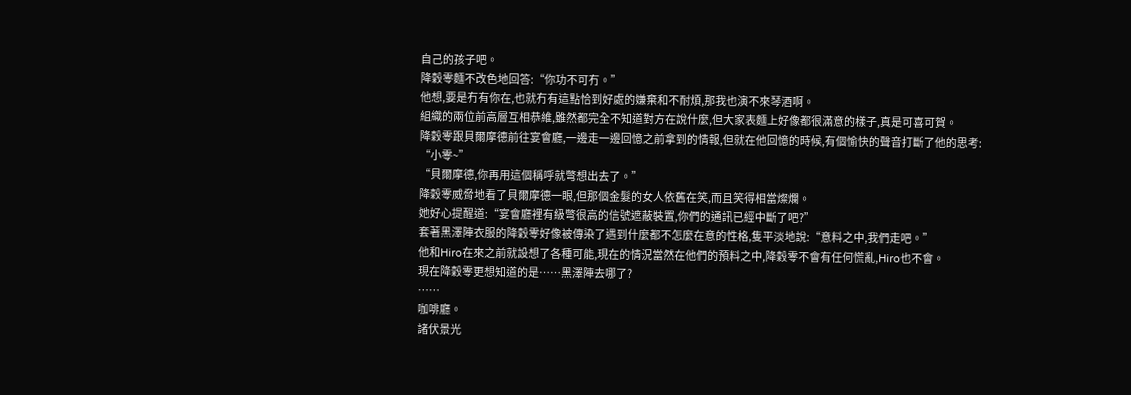自己的孩子吧。
降穀零麵不改色地回答:“你功不可冇。”
他想,要是冇有你在,也就冇有這點恰到好處的嫌棄和不耐煩,那我也演不來琴酒啊。
組織的兩位前高層互相恭維,雖然都完全不知道對方在說什麼,但大家表麵上好像都很滿意的樣子,真是可喜可賀。
降穀零跟貝爾摩德前往宴會廳,一邊走一邊回憶之前拿到的情報,但就在他回憶的時候,有個愉快的聲音打斷了他的思考:
“小零~”
“貝爾摩德,你再用這個稱呼就彆想出去了。”
降穀零威脅地看了貝爾摩德一眼,但那個金髮的女人依舊在笑,而且笑得相當燦爛。
她好心提醒道:“宴會廳裡有級彆很高的信號遮蔽裝置,你們的通訊已經中斷了吧?”
套著黑澤陣衣服的降穀零好像被傳染了遇到什麼都不怎麼在意的性格,隻平淡地說:“意料之中,我們走吧。”
他和Hiro在來之前就設想了各種可能,現在的情況當然在他們的預料之中,降穀零不會有任何慌亂,Hiro也不會。
現在降穀零更想知道的是……黑澤陣去哪了?
……
咖啡廳。
諸伏景光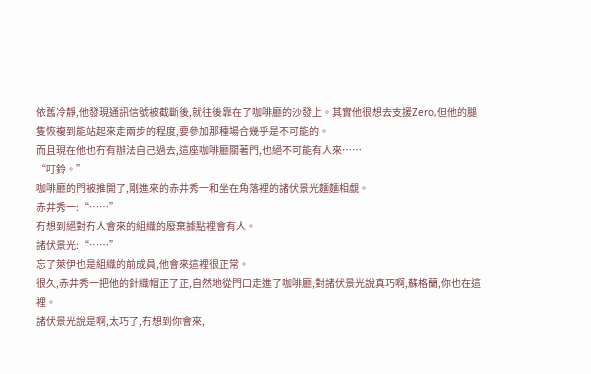依舊冷靜,他發現通訊信號被截斷後,就往後靠在了咖啡廳的沙發上。其實他很想去支援Zero,但他的腿隻恢複到能站起來走兩步的程度,要參加那種場合幾乎是不可能的。
而且現在他也冇有辦法自己過去,這座咖啡廳關著門,也絕不可能有人來……
“叮鈴。”
咖啡廳的門被推開了,剛進來的赤井秀一和坐在角落裡的諸伏景光麵麵相覷。
赤井秀一:“……”
冇想到絕對冇人會來的組織的廢棄據點裡會有人。
諸伏景光:“……”
忘了萊伊也是組織的前成員,他會來這裡很正常。
很久,赤井秀一把他的針織帽正了正,自然地從門口走進了咖啡廳,對諸伏景光說真巧啊,蘇格蘭,你也在這裡。
諸伏景光說是啊,太巧了,冇想到你會來,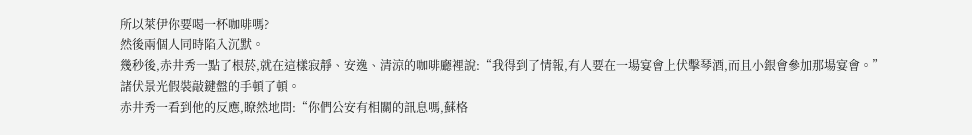所以萊伊你要喝一杯咖啡嗎?
然後兩個人同時陷入沉默。
幾秒後,赤井秀一點了根菸,就在這樣寂靜、安逸、清涼的咖啡廳裡說:“我得到了情報,有人要在一場宴會上伏擊琴酒,而且小銀會參加那場宴會。”
諸伏景光假裝敲鍵盤的手頓了頓。
赤井秀一看到他的反應,瞭然地問:“你們公安有相關的訊息嗎,蘇格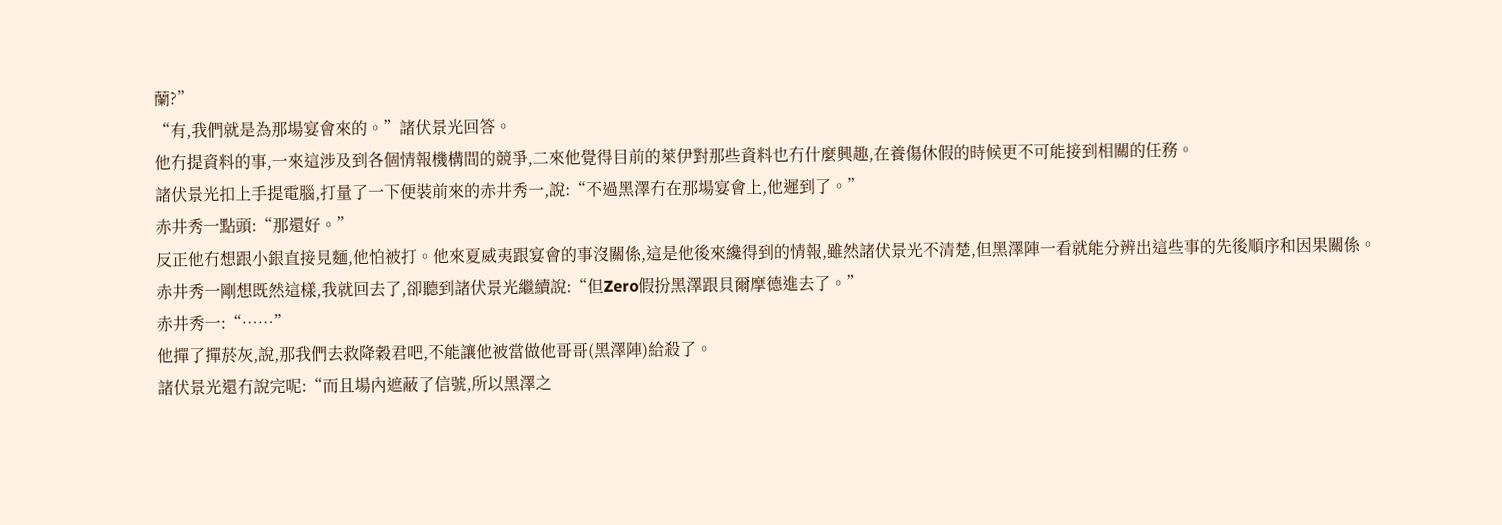蘭?”
“有,我們就是為那場宴會來的。”諸伏景光回答。
他冇提資料的事,一來這涉及到各個情報機構間的競爭,二來他覺得目前的萊伊對那些資料也冇什麼興趣,在養傷休假的時候更不可能接到相關的任務。
諸伏景光扣上手提電腦,打量了一下便裝前來的赤井秀一,說:“不過黑澤冇在那場宴會上,他遲到了。”
赤井秀一點頭:“那還好。”
反正他冇想跟小銀直接見麵,他怕被打。他來夏威夷跟宴會的事沒關係,這是他後來纔得到的情報,雖然諸伏景光不清楚,但黑澤陣一看就能分辨出這些事的先後順序和因果關係。
赤井秀一剛想既然這樣,我就回去了,卻聽到諸伏景光繼續說:“但Zero假扮黑澤跟貝爾摩德進去了。”
赤井秀一:“……”
他撣了撣菸灰,說,那我們去救降穀君吧,不能讓他被當做他哥哥(黑澤陣)給殺了。
諸伏景光還冇說完呢:“而且場內遮蔽了信號,所以黑澤之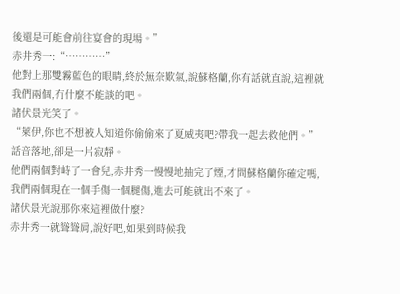後還是可能會前往宴會的現場。”
赤井秀一:“…………”
他對上那雙霧藍色的眼睛,終於無奈歎氣,說蘇格蘭,你有話就直說,這裡就我們兩個,冇什麼不能談的吧。
諸伏景光笑了。
“萊伊,你也不想被人知道你偷偷來了夏威夷吧?帶我一起去救他們。”
話音落地,卻是一片寂靜。
他們兩個對峙了一會兒,赤井秀一慢慢地抽完了煙,才問蘇格蘭你確定嗎,我們兩個現在一個手傷一個腿傷,進去可能就出不來了。
諸伏景光說那你來這裡做什麼?
赤井秀一就聳聳肩,說好吧,如果到時候我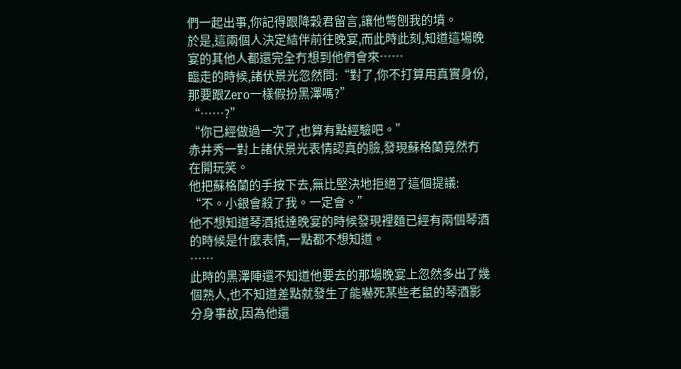們一起出事,你記得跟降穀君留言,讓他彆刨我的墳。
於是,這兩個人決定結伴前往晚宴,而此時此刻,知道這場晚宴的其他人都還完全冇想到他們會來……
臨走的時候,諸伏景光忽然問:“對了,你不打算用真實身份,那要跟Zero一樣假扮黑澤嗎?”
“……?”
“你已經做過一次了,也算有點經驗吧。”
赤井秀一對上諸伏景光表情認真的臉,發現蘇格蘭竟然冇在開玩笑。
他把蘇格蘭的手按下去,無比堅決地拒絕了這個提議:
“不。小銀會殺了我。一定會。”
他不想知道琴酒抵達晚宴的時候發現裡麵已經有兩個琴酒的時候是什麼表情,一點都不想知道。
……
此時的黑澤陣還不知道他要去的那場晚宴上忽然多出了幾個熟人,也不知道差點就發生了能嚇死某些老鼠的琴酒影分身事故,因為他還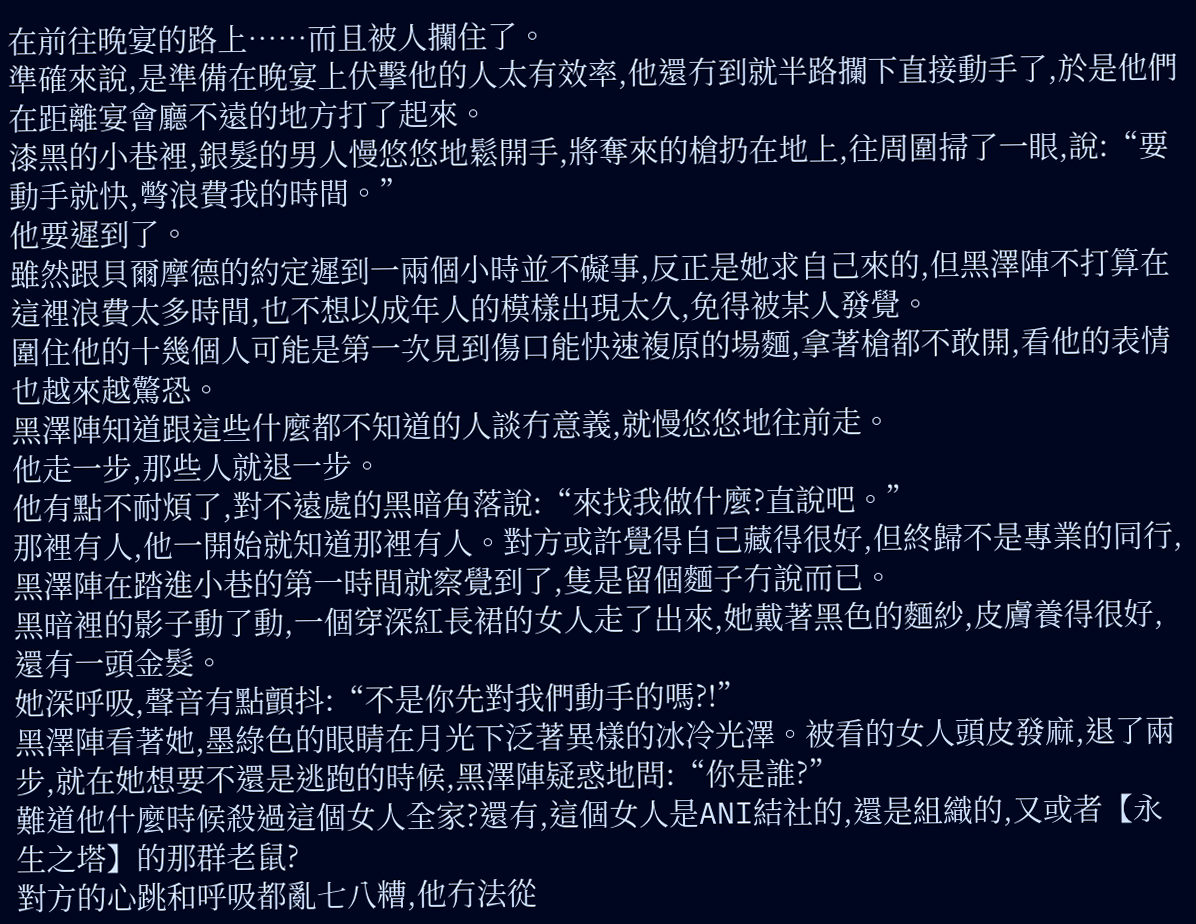在前往晚宴的路上……而且被人攔住了。
準確來說,是準備在晚宴上伏擊他的人太有效率,他還冇到就半路攔下直接動手了,於是他們在距離宴會廳不遠的地方打了起來。
漆黑的小巷裡,銀髮的男人慢悠悠地鬆開手,將奪來的槍扔在地上,往周圍掃了一眼,說:“要動手就快,彆浪費我的時間。”
他要遲到了。
雖然跟貝爾摩德的約定遲到一兩個小時並不礙事,反正是她求自己來的,但黑澤陣不打算在這裡浪費太多時間,也不想以成年人的模樣出現太久,免得被某人發覺。
圍住他的十幾個人可能是第一次見到傷口能快速複原的場麵,拿著槍都不敢開,看他的表情也越來越驚恐。
黑澤陣知道跟這些什麼都不知道的人談冇意義,就慢悠悠地往前走。
他走一步,那些人就退一步。
他有點不耐煩了,對不遠處的黑暗角落說:“來找我做什麼?直說吧。”
那裡有人,他一開始就知道那裡有人。對方或許覺得自己藏得很好,但終歸不是專業的同行,黑澤陣在踏進小巷的第一時間就察覺到了,隻是留個麵子冇說而已。
黑暗裡的影子動了動,一個穿深紅長裙的女人走了出來,她戴著黑色的麵紗,皮膚養得很好,還有一頭金髮。
她深呼吸,聲音有點顫抖:“不是你先對我們動手的嗎?!”
黑澤陣看著她,墨綠色的眼睛在月光下泛著異樣的冰冷光澤。被看的女人頭皮發麻,退了兩步,就在她想要不還是逃跑的時候,黑澤陣疑惑地問:“你是誰?”
難道他什麼時候殺過這個女人全家?還有,這個女人是ANI結社的,還是組織的,又或者【永生之塔】的那群老鼠?
對方的心跳和呼吸都亂七八糟,他冇法從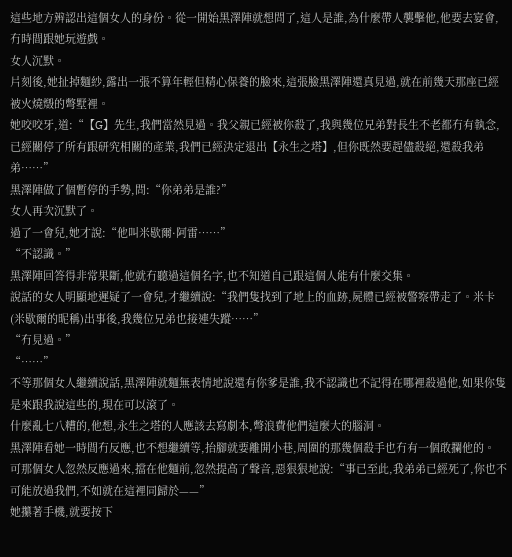這些地方辨認出這個女人的身份。從一開始黑澤陣就想問了,這人是誰,為什麼帶人襲擊他,他要去宴會,冇時間跟她玩遊戲。
女人沉默。
片刻後,她扯掉麵紗,露出一張不算年輕但精心保養的臉來,這張臉黑澤陣還真見過,就在前幾天那座已經被火燒燬的彆墅裡。
她咬咬牙,道:“【G】先生,我們當然見過。我父親已經被你殺了,我與幾位兄弟對長生不老都冇有執念,已經關停了所有跟研究相關的產業,我們已經決定退出【永生之塔】,但你既然要趕儘殺絕,還殺我弟弟……”
黑澤陣做了個暫停的手勢,問:“你弟弟是誰?”
女人再次沉默了。
過了一會兒,她才說:“他叫米歇爾·阿雷……”
“不認識。”
黑澤陣回答得非常果斷,他就冇聽過這個名字,也不知道自己跟這個人能有什麼交集。
說話的女人明顯地遲疑了一會兒,才繼續說:“我們隻找到了地上的血跡,屍體已經被警察帶走了。米卡(米歇爾的昵稱)出事後,我幾位兄弟也接連失蹤……”
“冇見過。”
“……”
不等那個女人繼續說話,黑澤陣就麵無表情地說還有你爹是誰,我不認識也不記得在哪裡殺過他,如果你隻是來跟我說這些的,現在可以滾了。
什麼亂七八糟的,他想,永生之塔的人應該去寫劇本,彆浪費他們這麼大的腦洞。
黑澤陣看她一時間冇反應,也不想繼續等,抬腳就要離開小巷,周圍的那幾個殺手也冇有一個敢攔他的。
可那個女人忽然反應過來,擋在他麵前,忽然提高了聲音,惡狠狠地說:“事已至此,我弟弟已經死了,你也不可能放過我們,不如就在這裡同歸於——”
她攥著手機,就要按下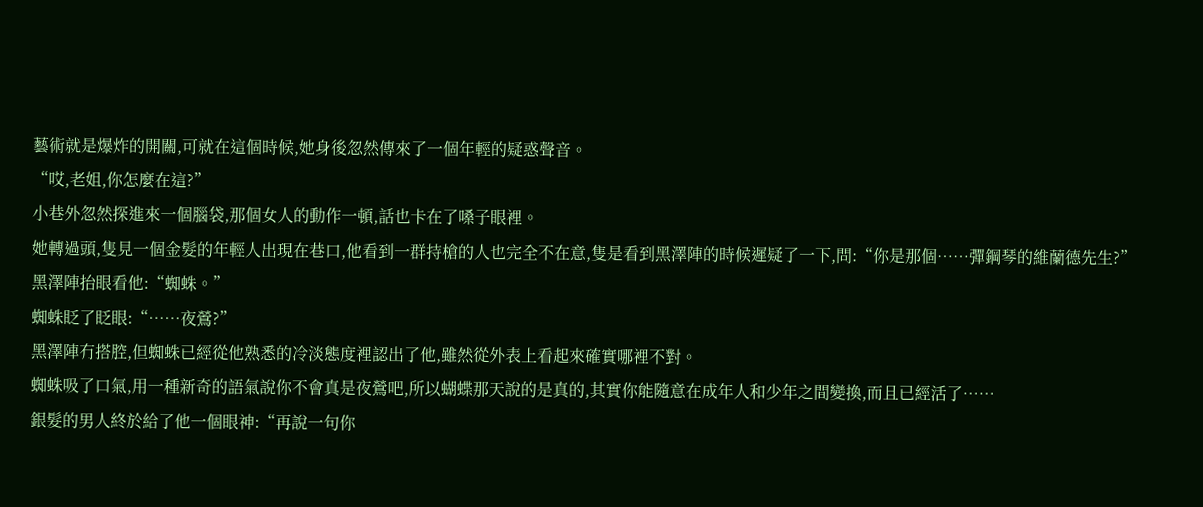藝術就是爆炸的開關,可就在這個時候,她身後忽然傳來了一個年輕的疑惑聲音。
“哎,老姐,你怎麼在這?”
小巷外忽然探進來一個腦袋,那個女人的動作一頓,話也卡在了嗓子眼裡。
她轉過頭,隻見一個金髮的年輕人出現在巷口,他看到一群持槍的人也完全不在意,隻是看到黑澤陣的時候遲疑了一下,問:“你是那個……彈鋼琴的維蘭德先生?”
黑澤陣抬眼看他:“蜘蛛。”
蜘蛛眨了眨眼:“……夜鶯?”
黑澤陣冇搭腔,但蜘蛛已經從他熟悉的冷淡態度裡認出了他,雖然從外表上看起來確實哪裡不對。
蜘蛛吸了口氣,用一種新奇的語氣說你不會真是夜鶯吧,所以蝴蝶那天說的是真的,其實你能隨意在成年人和少年之間變換,而且已經活了……
銀髮的男人終於給了他一個眼神:“再說一句你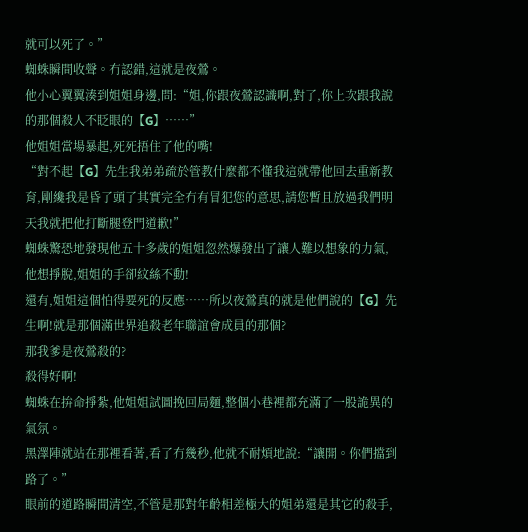就可以死了。”
蜘蛛瞬間收聲。冇認錯,這就是夜鶯。
他小心翼翼湊到姐姐身邊,問:“姐,你跟夜鶯認識啊,對了,你上次跟我說的那個殺人不眨眼的【G】……”
他姐姐當場暴起,死死捂住了他的嘴!
“對不起【G】先生我弟弟疏於管教什麼都不懂我這就帶他回去重新教育,剛纔我是昏了頭了其實完全冇有冒犯您的意思,請您暫且放過我們明天我就把他打斷腿登門道歉!”
蜘蛛驚恐地發現他五十多歲的姐姐忽然爆發出了讓人難以想象的力氣,他想掙脫,姐姐的手卻紋絲不動!
還有,姐姐這個怕得要死的反應……所以夜鶯真的就是他們說的【G】先生啊!就是那個滿世界追殺老年聯誼會成員的那個?
那我爹是夜鶯殺的?
殺得好啊!
蜘蛛在拚命掙紮,他姐姐試圖挽回局麵,整個小巷裡都充滿了一股詭異的氣氛。
黑澤陣就站在那裡看著,看了冇幾秒,他就不耐煩地說:“讓開。你們擋到路了。”
眼前的道路瞬間清空,不管是那對年齡相差極大的姐弟還是其它的殺手,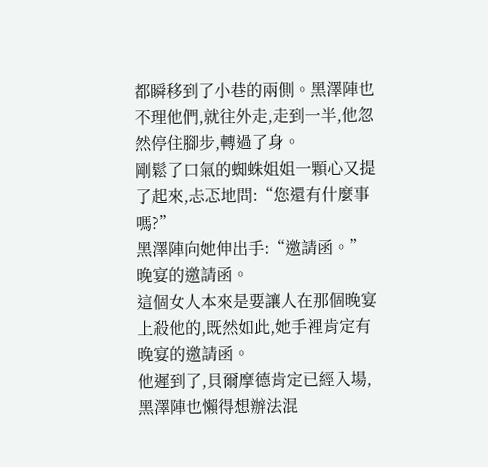都瞬移到了小巷的兩側。黑澤陣也不理他們,就往外走,走到一半,他忽然停住腳步,轉過了身。
剛鬆了口氣的蜘蛛姐姐一顆心又提了起來,忐忑地問:“您還有什麼事嗎?”
黑澤陣向她伸出手:“邀請函。”
晚宴的邀請函。
這個女人本來是要讓人在那個晚宴上殺他的,既然如此,她手裡肯定有晚宴的邀請函。
他遲到了,貝爾摩德肯定已經入場,黑澤陣也懶得想辦法混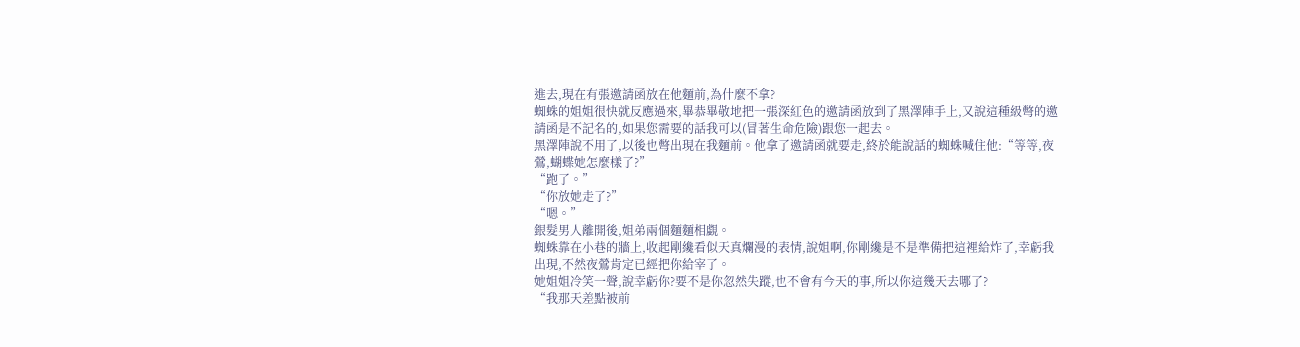進去,現在有張邀請函放在他麵前,為什麼不拿?
蜘蛛的姐姐很快就反應過來,畢恭畢敬地把一張深紅色的邀請函放到了黑澤陣手上,又說這種級彆的邀請函是不記名的,如果您需要的話我可以(冒著生命危險)跟您一起去。
黑澤陣說不用了,以後也彆出現在我麵前。他拿了邀請函就要走,終於能說話的蜘蛛喊住他:“等等,夜鶯,蝴蝶她怎麼樣了?”
“跑了。”
“你放她走了?”
“嗯。”
銀髮男人離開後,姐弟兩個麵麵相覷。
蜘蛛靠在小巷的牆上,收起剛纔看似天真爛漫的表情,說姐啊,你剛纔是不是準備把這裡給炸了,幸虧我出現,不然夜鶯肯定已經把你給宰了。
她姐姐冷笑一聲,說幸虧你?要不是你忽然失蹤,也不會有今天的事,所以你這幾天去哪了?
“我那天差點被前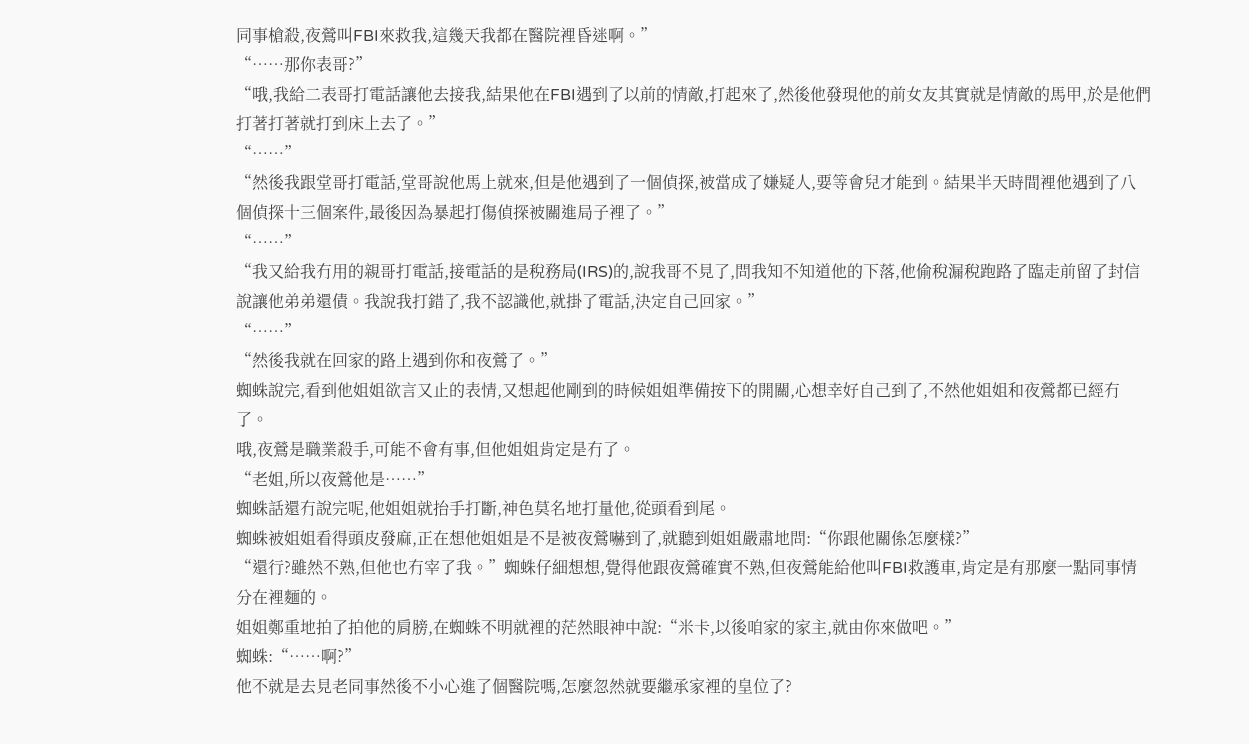同事槍殺,夜鶯叫FBI來救我,這幾天我都在醫院裡昏迷啊。”
“……那你表哥?”
“哦,我給二表哥打電話讓他去接我,結果他在FBI遇到了以前的情敵,打起來了,然後他發現他的前女友其實就是情敵的馬甲,於是他們打著打著就打到床上去了。”
“……”
“然後我跟堂哥打電話,堂哥說他馬上就來,但是他遇到了一個偵探,被當成了嫌疑人,要等會兒才能到。結果半天時間裡他遇到了八個偵探十三個案件,最後因為暴起打傷偵探被關進局子裡了。”
“……”
“我又給我冇用的親哥打電話,接電話的是稅務局(IRS)的,說我哥不見了,問我知不知道他的下落,他偷稅漏稅跑路了臨走前留了封信說讓他弟弟還債。我說我打錯了,我不認識他,就掛了電話,決定自己回家。”
“……”
“然後我就在回家的路上遇到你和夜鶯了。”
蜘蛛說完,看到他姐姐欲言又止的表情,又想起他剛到的時候姐姐準備按下的開關,心想幸好自己到了,不然他姐姐和夜鶯都已經冇了。
哦,夜鶯是職業殺手,可能不會有事,但他姐姐肯定是冇了。
“老姐,所以夜鶯他是……”
蜘蛛話還冇說完呢,他姐姐就抬手打斷,神色莫名地打量他,從頭看到尾。
蜘蛛被姐姐看得頭皮發麻,正在想他姐姐是不是被夜鶯嚇到了,就聽到姐姐嚴肅地問:“你跟他關係怎麼樣?”
“還行?雖然不熟,但他也冇宰了我。”蜘蛛仔細想想,覺得他跟夜鶯確實不熟,但夜鶯能給他叫FBI救護車,肯定是有那麼一點同事情分在裡麵的。
姐姐鄭重地拍了拍他的肩膀,在蜘蛛不明就裡的茫然眼神中說:“米卡,以後咱家的家主,就由你來做吧。”
蜘蛛:“……啊?”
他不就是去見老同事然後不小心進了個醫院嗎,怎麼忽然就要繼承家裡的皇位了?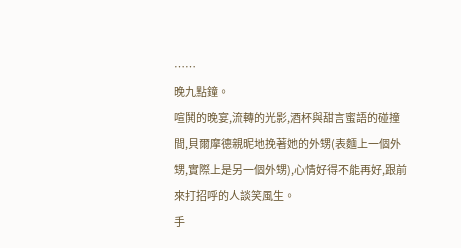……
晚九點鐘。
喧鬨的晚宴,流轉的光影,酒杯與甜言蜜語的碰撞間,貝爾摩德親昵地挽著她的外甥(表麵上一個外甥,實際上是另一個外甥),心情好得不能再好,跟前來打招呼的人談笑風生。
手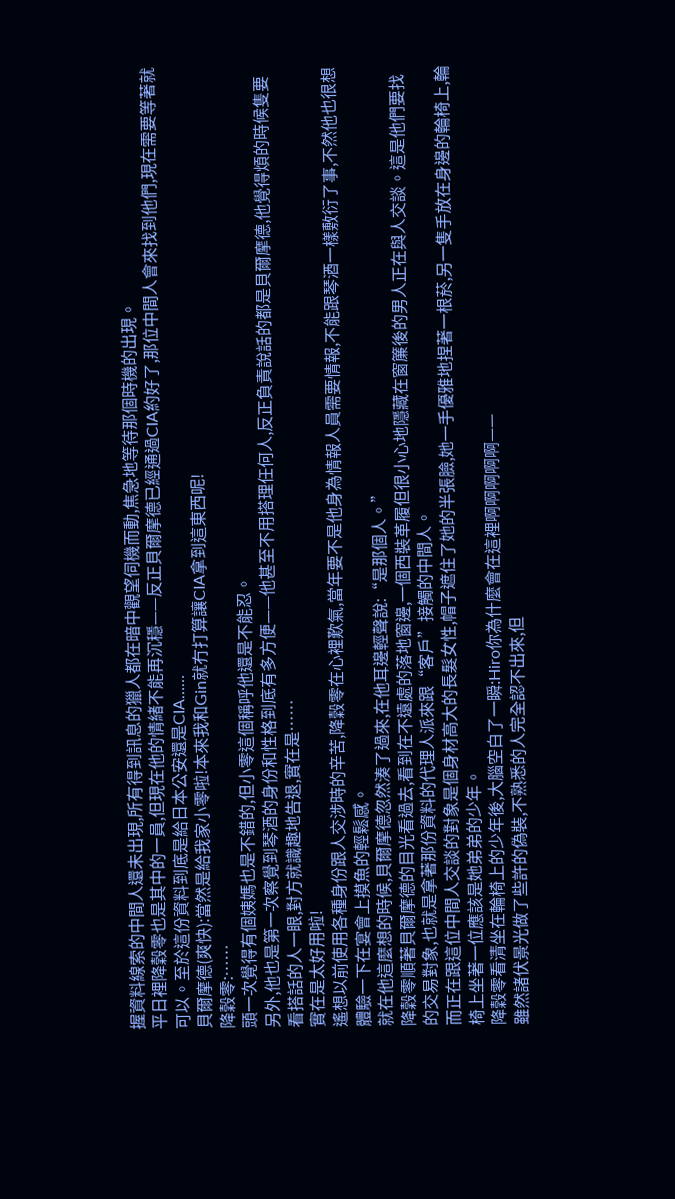握資料線索的中間人還未出現,所有得到訊息的獵人都在暗中觀望伺機而動,焦急地等待那個時機的出現。
平日裡降穀零也是其中的一員,但現在他的情緒不能再沉穩——反正貝爾摩德已經通過CIA約好了,那位中間人會來找到他們,現在需要等著就可以。至於這份資料到底是給日本公安還是CIA……
貝爾摩德(爽快):當然是給我家小零啦!本來我和Gin就冇打算讓CIA拿到這東西呢!
降穀零:……
頭一次覺得有個姨媽也是不錯的,但小零這個稱呼他還是不能忍。
另外,他也是第一次察覺到琴酒的身份和性格到底有多方便——他甚至不用搭理任何人,反正負責說話的都是貝爾摩德,他覺得煩的時候隻要看搭話的人一眼,對方就識趣地告退,實在是……
實在是太好用啦!
遙想以前使用各種身份跟人交涉時的辛苦,降穀零在心裡歎氣,當年要不是他身為情報人員需要情報,不能跟琴酒一樣敷衍了事,不然他也很想體驗一下在宴會上摸魚的輕鬆感。
就在他這麼想的時候,貝爾摩德忽然湊了過來,在他耳邊輕聲說:“是那個人。”
降穀零順著貝爾摩德的目光看過去,看到在不遠處的落地窗邊,一個西裝革履但很小心地隱藏在窗簾後的男人正在與人交談。這是他們要找的交易對象,也就是拿著那份資料的代理人派來跟“客戶”接觸的中間人。
而正在跟這位中間人交談的對象是個身材高大的長髮女性,帽子遮住了她的半張臉,她一手優雅地捏著一根菸,另一隻手放在身邊的輪椅上,輪椅上坐著一位應該是她弟弟的少年。
降穀零看清坐在輪椅上的少年後,大腦空白了一瞬:Hiro你為什麼會在這裡啊啊啊啊啊——
雖然諸伏景光做了些許的偽裝,不熟悉的人完全認不出來,但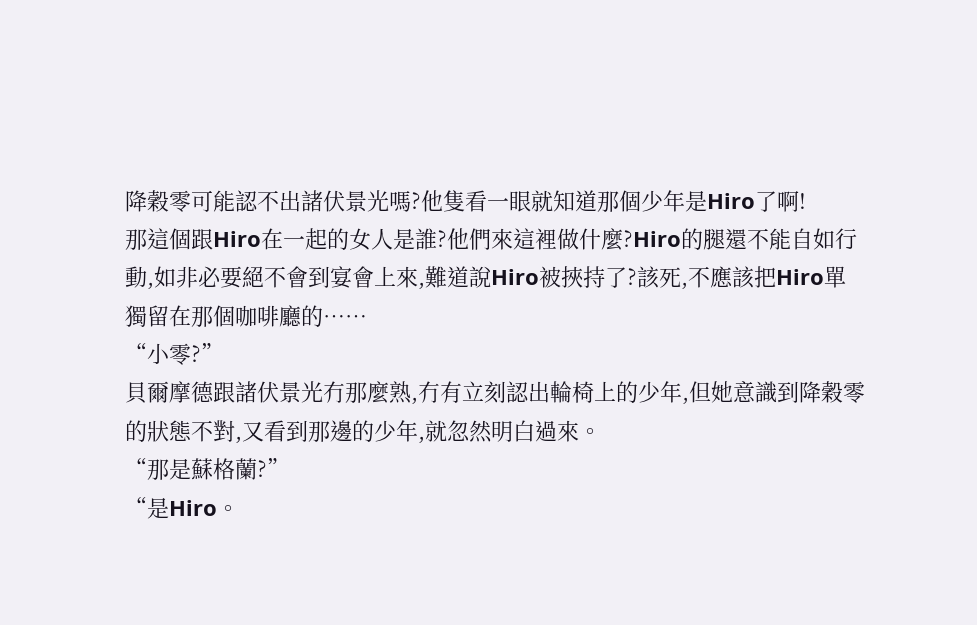降穀零可能認不出諸伏景光嗎?他隻看一眼就知道那個少年是Hiro了啊!
那這個跟Hiro在一起的女人是誰?他們來這裡做什麼?Hiro的腿還不能自如行動,如非必要絕不會到宴會上來,難道說Hiro被挾持了?該死,不應該把Hiro單獨留在那個咖啡廳的……
“小零?”
貝爾摩德跟諸伏景光冇那麼熟,冇有立刻認出輪椅上的少年,但她意識到降穀零的狀態不對,又看到那邊的少年,就忽然明白過來。
“那是蘇格蘭?”
“是Hiro。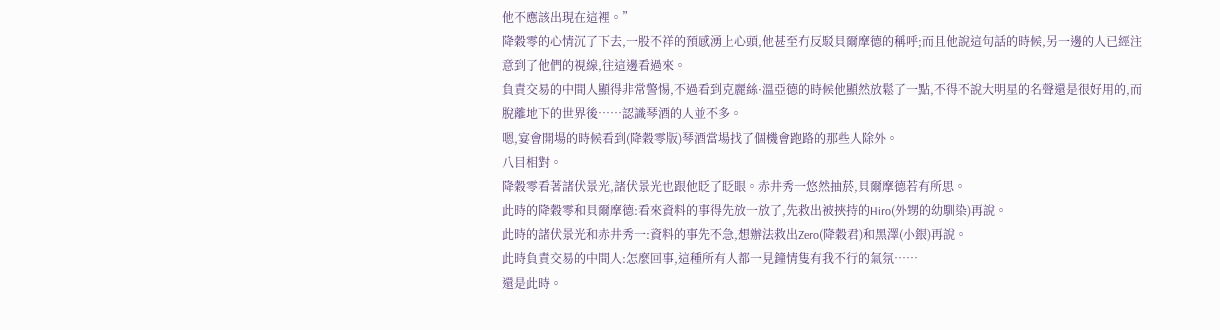他不應該出現在這裡。”
降穀零的心情沉了下去,一股不祥的預感湧上心頭,他甚至冇反駁貝爾摩德的稱呼;而且他說這句話的時候,另一邊的人已經注意到了他們的視線,往這邊看過來。
負責交易的中間人顯得非常警惕,不過看到克麗絲·溫亞德的時候他顯然放鬆了一點,不得不說大明星的名聲還是很好用的,而脫離地下的世界後……認識琴酒的人並不多。
嗯,宴會開場的時候看到(降穀零版)琴酒當場找了個機會跑路的那些人除外。
八目相對。
降穀零看著諸伏景光,諸伏景光也跟他眨了眨眼。赤井秀一悠然抽菸,貝爾摩德若有所思。
此時的降穀零和貝爾摩德:看來資料的事得先放一放了,先救出被挾持的Hiro(外甥的幼馴染)再說。
此時的諸伏景光和赤井秀一:資料的事先不急,想辦法救出Zero(降穀君)和黑澤(小銀)再說。
此時負責交易的中間人:怎麼回事,這種所有人都一見鐘情隻有我不行的氣氛……
還是此時。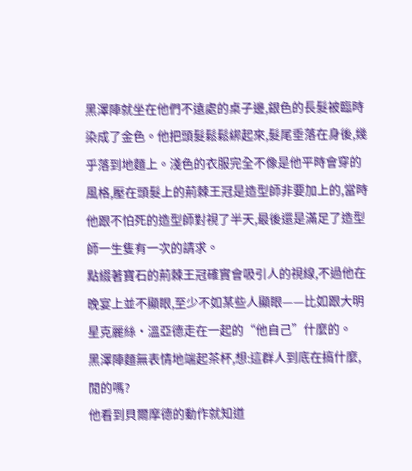黑澤陣就坐在他們不遠處的桌子邊,銀色的長髮被臨時染成了金色。他把頭髮鬆鬆綁起來,髮尾垂落在身後,幾乎落到地麵上。淺色的衣服完全不像是他平時會穿的風格,壓在頭髮上的荊棘王冠是造型師非要加上的,當時他跟不怕死的造型師對視了半天,最後還是滿足了造型師一生隻有一次的請求。
點綴著寶石的荊棘王冠確實會吸引人的視線,不過他在晚宴上並不顯眼,至少不如某些人顯眼——比如跟大明星克麗絲·溫亞德走在一起的“他自己”什麼的。
黑澤陣麵無表情地端起茶杯,想:這群人到底在搞什麼,閒的嗎?
他看到貝爾摩德的動作就知道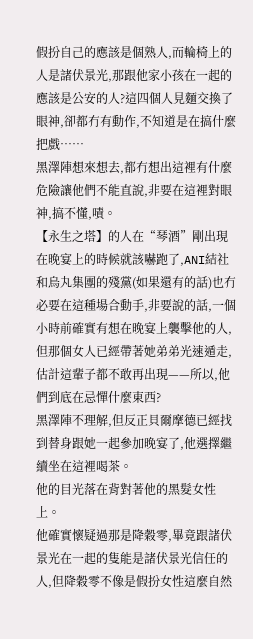假扮自己的應該是個熟人,而輪椅上的人是諸伏景光,那跟他家小孩在一起的應該是公安的人?這四個人見麵交換了眼神,卻都冇有動作,不知道是在搞什麼把戲……
黑澤陣想來想去,都冇想出這裡有什麼危險讓他們不能直說,非要在這裡對眼神,搞不懂,嘖。
【永生之塔】的人在“琴酒”剛出現在晚宴上的時候就該嚇跑了,ANI結社和烏丸集團的殘黨(如果還有的話)也冇必要在這種場合動手,非要說的話,一個小時前確實有想在晚宴上襲擊他的人,但那個女人已經帶著她弟弟光速遁走,估計這輩子都不敢再出現——所以,他們到底在忌憚什麼東西?
黑澤陣不理解,但反正貝爾摩德已經找到替身跟她一起參加晚宴了,他選擇繼續坐在這裡喝茶。
他的目光落在背對著他的黑髮女性上。
他確實懷疑過那是降穀零,畢竟跟諸伏景光在一起的隻能是諸伏景光信任的人,但降穀零不像是假扮女性這麼自然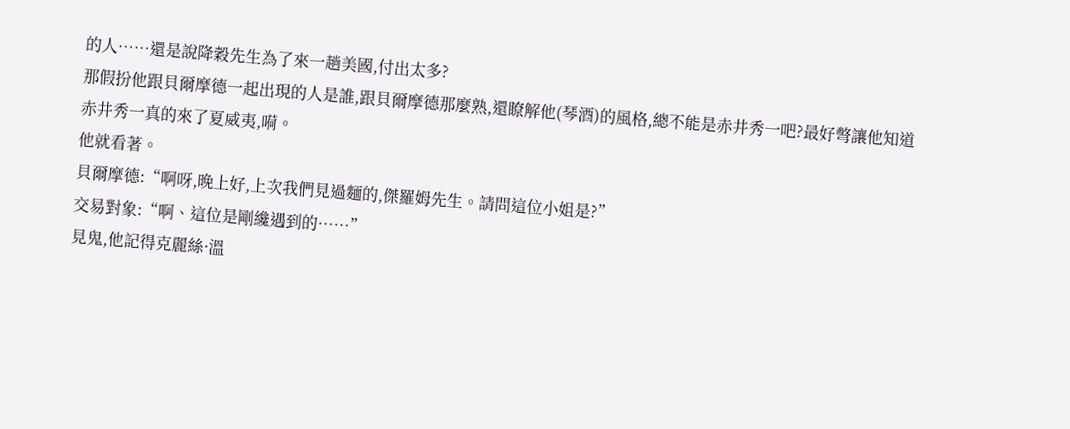的人……還是說降穀先生為了來一趟美國,付出太多?
那假扮他跟貝爾摩德一起出現的人是誰,跟貝爾摩德那麼熟,還瞭解他(琴酒)的風格,總不能是赤井秀一吧?最好彆讓他知道赤井秀一真的來了夏威夷,嗬。
他就看著。
貝爾摩德:“啊呀,晚上好,上次我們見過麵的,傑羅姆先生。請問這位小姐是?”
交易對象:“啊、這位是剛纔遇到的……”
見鬼,他記得克麗絲·溫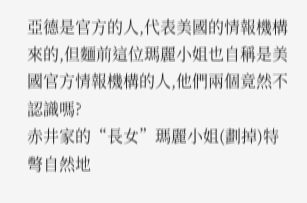亞德是官方的人,代表美國的情報機構來的,但麵前這位瑪麗小姐也自稱是美國官方情報機構的人,他們兩個竟然不認識嗎?
赤井家的“長女”瑪麗小姐(劃掉)特彆自然地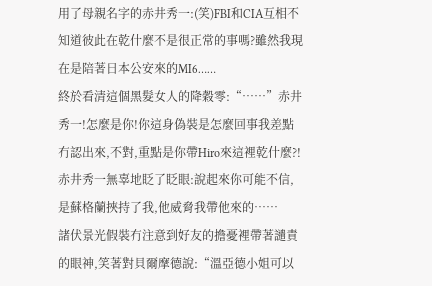用了母親名字的赤井秀一:(笑)FBI和CIA互相不知道彼此在乾什麼不是很正常的事嗎?雖然我現在是陪著日本公安來的MI6……
終於看清這個黑髮女人的降穀零:“……”赤井秀一!怎麼是你!你這身偽裝是怎麼回事我差點冇認出來,不對,重點是你帶Hiro來這裡乾什麼?!
赤井秀一無辜地眨了眨眼:說起來你可能不信,是蘇格蘭挾持了我,他威脅我帶他來的……
諸伏景光假裝冇注意到好友的擔憂裡帶著譴責的眼神,笑著對貝爾摩德說:“溫亞德小姐可以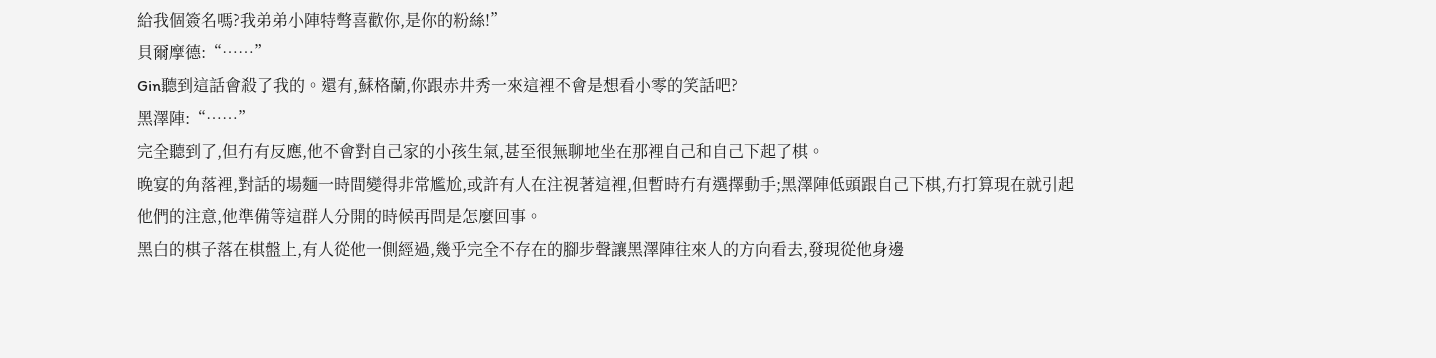給我個簽名嗎?我弟弟小陣特彆喜歡你,是你的粉絲!”
貝爾摩德:“……”
Gin聽到這話會殺了我的。還有,蘇格蘭,你跟赤井秀一來這裡不會是想看小零的笑話吧?
黑澤陣:“……”
完全聽到了,但冇有反應,他不會對自己家的小孩生氣,甚至很無聊地坐在那裡自己和自己下起了棋。
晚宴的角落裡,對話的場麵一時間變得非常尷尬,或許有人在注視著這裡,但暫時冇有選擇動手;黑澤陣低頭跟自己下棋,冇打算現在就引起他們的注意,他準備等這群人分開的時候再問是怎麼回事。
黑白的棋子落在棋盤上,有人從他一側經過,幾乎完全不存在的腳步聲讓黑澤陣往來人的方向看去,發現從他身邊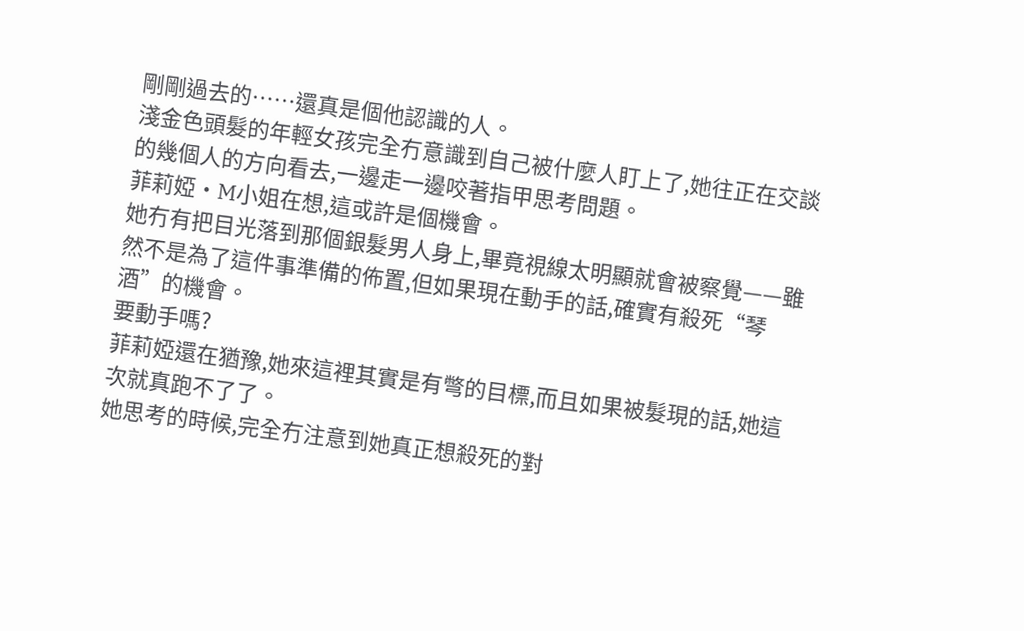剛剛過去的……還真是個他認識的人。
淺金色頭髮的年輕女孩完全冇意識到自己被什麼人盯上了,她往正在交談的幾個人的方向看去,一邊走一邊咬著指甲思考問題。
菲莉婭·M小姐在想,這或許是個機會。
她冇有把目光落到那個銀髮男人身上,畢竟視線太明顯就會被察覺——雖然不是為了這件事準備的佈置,但如果現在動手的話,確實有殺死“琴酒”的機會。
要動手嗎?
菲莉婭還在猶豫,她來這裡其實是有彆的目標,而且如果被髮現的話,她這次就真跑不了了。
她思考的時候,完全冇注意到她真正想殺死的對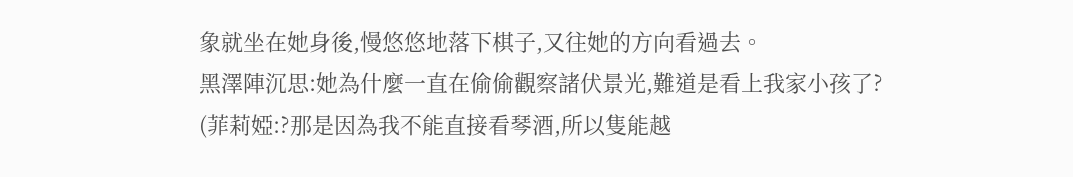象就坐在她身後,慢悠悠地落下棋子,又往她的方向看過去。
黑澤陣沉思:她為什麼一直在偷偷觀察諸伏景光,難道是看上我家小孩了?
(菲莉婭:?那是因為我不能直接看琴酒,所以隻能越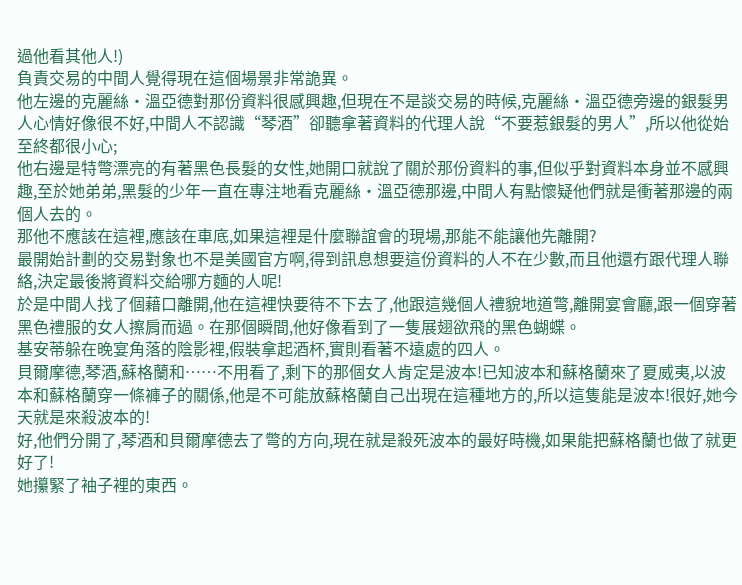過他看其他人!)
負責交易的中間人覺得現在這個場景非常詭異。
他左邊的克麗絲·溫亞德對那份資料很感興趣,但現在不是談交易的時候,克麗絲·溫亞德旁邊的銀髮男人心情好像很不好,中間人不認識“琴酒”卻聽拿著資料的代理人說“不要惹銀髮的男人”,所以他從始至終都很小心;
他右邊是特彆漂亮的有著黑色長髮的女性,她開口就說了關於那份資料的事,但似乎對資料本身並不感興趣,至於她弟弟,黑髮的少年一直在專注地看克麗絲·溫亞德那邊,中間人有點懷疑他們就是衝著那邊的兩個人去的。
那他不應該在這裡,應該在車底,如果這裡是什麼聯誼會的現場,那能不能讓他先離開?
最開始計劃的交易對象也不是美國官方啊,得到訊息想要這份資料的人不在少數,而且他還冇跟代理人聯絡,決定最後將資料交給哪方麵的人呢!
於是中間人找了個藉口離開,他在這裡快要待不下去了,他跟這幾個人禮貌地道彆,離開宴會廳,跟一個穿著黑色禮服的女人擦肩而過。在那個瞬間,他好像看到了一隻展翅欲飛的黑色蝴蝶。
基安蒂躲在晚宴角落的陰影裡,假裝拿起酒杯,實則看著不遠處的四人。
貝爾摩德,琴酒,蘇格蘭和……不用看了,剩下的那個女人肯定是波本!已知波本和蘇格蘭來了夏威夷,以波本和蘇格蘭穿一條褲子的關係,他是不可能放蘇格蘭自己出現在這種地方的,所以這隻能是波本!很好,她今天就是來殺波本的!
好,他們分開了,琴酒和貝爾摩德去了彆的方向,現在就是殺死波本的最好時機,如果能把蘇格蘭也做了就更好了!
她攥緊了袖子裡的東西。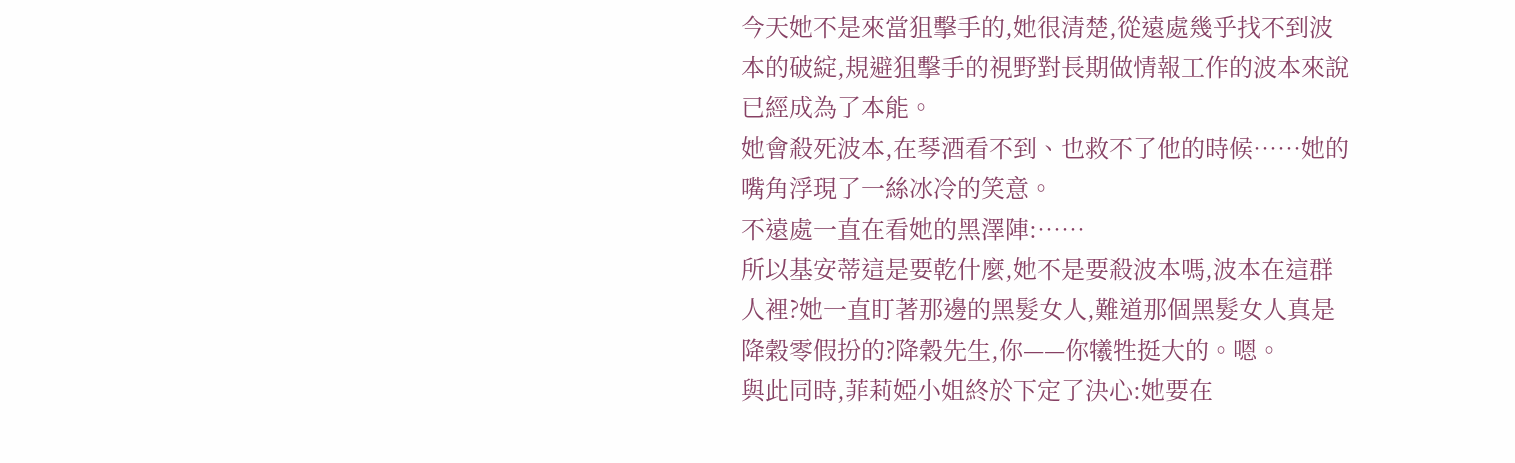今天她不是來當狙擊手的,她很清楚,從遠處幾乎找不到波本的破綻,規避狙擊手的視野對長期做情報工作的波本來說已經成為了本能。
她會殺死波本,在琴酒看不到、也救不了他的時候……她的嘴角浮現了一絲冰冷的笑意。
不遠處一直在看她的黑澤陣:……
所以基安蒂這是要乾什麼,她不是要殺波本嗎,波本在這群人裡?她一直盯著那邊的黑髮女人,難道那個黑髮女人真是降穀零假扮的?降穀先生,你——你犧牲挺大的。嗯。
與此同時,菲莉婭小姐終於下定了決心:她要在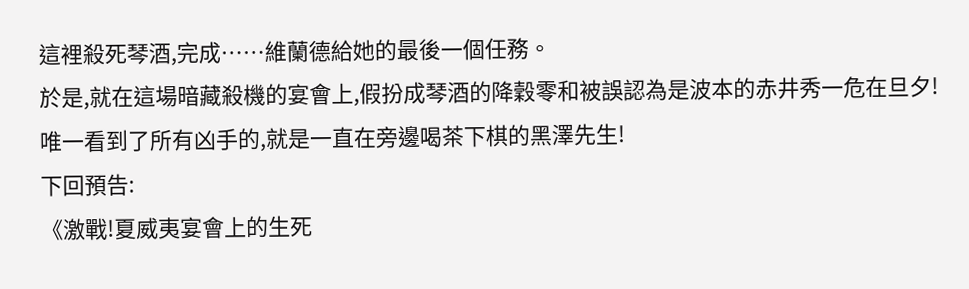這裡殺死琴酒,完成……維蘭德給她的最後一個任務。
於是,就在這場暗藏殺機的宴會上,假扮成琴酒的降穀零和被誤認為是波本的赤井秀一危在旦夕!
唯一看到了所有凶手的,就是一直在旁邊喝茶下棋的黑澤先生!
下回預告:
《激戰!夏威夷宴會上的生死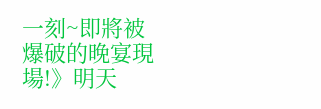一刻~即將被爆破的晚宴現場!》明天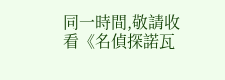同一時間,敬請收看《名偵探諾瓦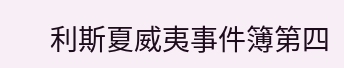利斯夏威夷事件簿第四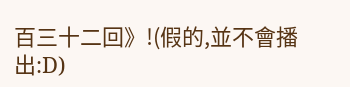百三十二回》!(假的,並不會播出:D)